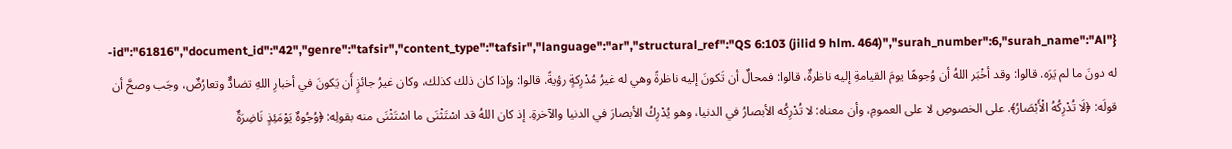{"id":"61816","document_id":"42","genre":"tafsir","content_type":"tafsir","language":"ar","structural_ref":"QS 6:103 (jilid 9 hlm. 464)","surah_number":6,"surah_name":"Al- له دونَ ما لم يَرَه. قالوا: وقد أخْبَر اللهُ أن وُجوهًا يومَ القيامةِ إليه ناظرةٌ، قالوا: فمحالٌ أن تَكونَ إليه ناظرةً وهي له غيرُ مُدْرِكةٍ رؤيةً. قالوا: وإذا كان ذلك كذلك، وكان غيرُ جائزٍ أَن يَكونَ في أخبارِ اللهِ تضادٌّ وتعارُضٌ، وجَب وصحَّ أن قولَه: ﴿لَا تُدْرِكُهُ الْأَبْصَارُ﴾. على الخصوصِ لا على العمومِ، وأن معناه: لا تُدْرِكُه الأبصارُ في الدنيا، وهو يُدْرِكُ الأبصارَ في الدنيا والآخرةِ. إذ كان اللهُ قد اسْتَثْنَى ما اسْتَثْنَى منه بقولِه: ﴿وُجُوهٌ يَوْمَئِذٍ نَاضِرَةٌ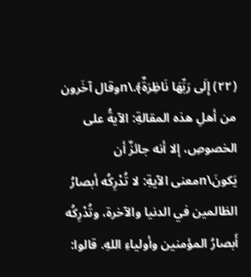(٢٢) إِلَى رَبِّهَا نَاظِرَةٌ﴾.\nوقال آخَرون من أهلِ هذه المقالةِ: الآيةُ على الخصوصِ، إلا أنه جائزٌ أن يَكونَ\nمعنى الآيةِ: لا تُدْرِكُه أبصارُ الظالمين في الدنيا والآخرة، وتُدْرِكُه أَبصارُ المؤمنين وأولياءِ اللهِ. قالوا: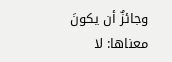وجائزٌ أن يكونَ معناها: لا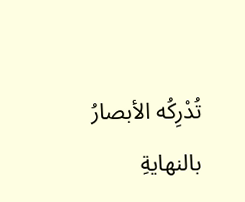تُدْرِكُه الأبصارُ بالنهايةِ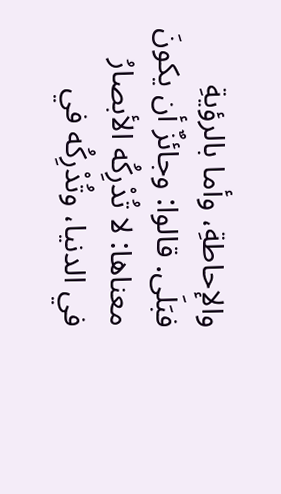والإحاطةِ، وأما بالرؤيةِ فبَلَى. قالوا: وجائزٌ أن يكونَ معناها: لا تُدْرِكُه الأبصارُ في الدنيا، وتُدْرِكُه في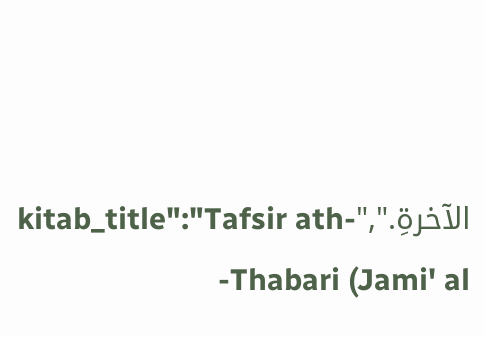الآخرةِ.","kitab_title":"Tafsir ath-Thabari (Jami' al-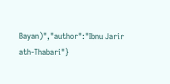Bayan)","author":"Ibnu Jarir ath-Thabari"}